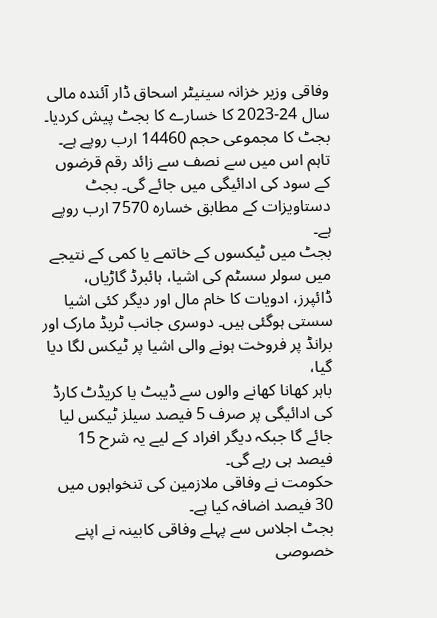وفاقی وزیر خزانہ سینیٹر اسحاق ڈار آئندہ مالی سال 24-2023 کا خسارے کا بجٹ پیش کردیا۔ بجٹ کا مجموعی حجم 14460 ارب روپے ہے۔ تاہم اس میں سے نصف سے زائد رقم قرضوں کے سود کی ادائیگی میں جائے گی۔ بجٹ دستاویزات کے مطابق خسارہ 7570 ارب روپے ہے۔
بجٹ میں ٹیکسوں کے خاتمے یا کمی کے نتیجے میں سولر سسٹم کی اشیا، ہائبرڈ گاڑیاں، ڈائپرز، ادویات کا خام مال اور دیگر کئی اشیا سستی ہوگئی ہیں۔ دوسری جانب ٹریڈ مارک اور برانڈ پر فروخت ہونے والی اشیا پر ٹیکس لگا دیا گیا،
باہر کھانا کھانے والوں سے ڈیبٹ یا کریڈٹ کارڈ کی ادائیگی پر صرف 5 فیصد سیلز ٹیکس لیا جائے گا جبکہ دیگر افراد کے لیے یہ شرح 15 فیصد ہی رہے گی۔
حکومت نے وفاقی ملازمین کی تنخواہوں میں 30 فیصد اضافہ کیا ہے۔
بجٹ اجلاس سے پہلے وفاقی کابینہ نے اپنے خصوصی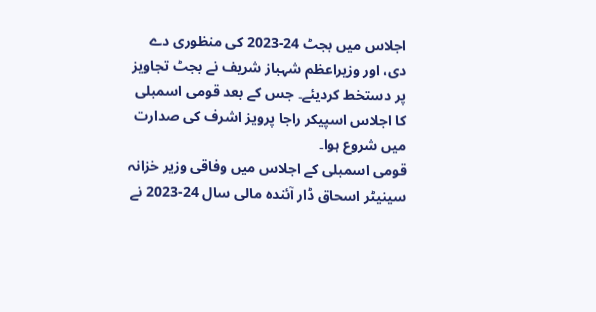اجلاس میں بجٹ 24-2023 کی منظوری دے دی، اور وزیراعظم شہباز شریف نے بجٹ تجاویز پر دستخط کردیئے۔ جس کے بعد قومی اسمبلی کا اجلاس اسپیکر راجا پرویز اشرف کی صدارت میں شروع ہوا۔
قومی اسمبلی کے اجلاس میں وفاقی وزیر خزانہ سینیٹر اسحاق ڈار آئندہ مالی سال 24-2023 نے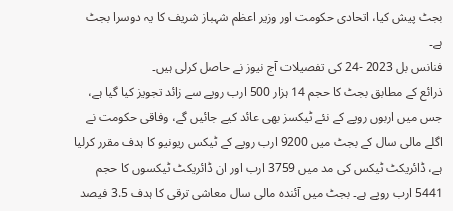بجٹ پیش کیا، اتحادی حکومت اور وزیر اعظم شہباز شریف کا یہ دوسرا بجٹ ہے۔
فنانس بل 2023 -24 کی تفصیلات آج نیوز نے حاصل کرلی ہیں۔
ذرائع کے مطابق بجٹ کا حجم 14 ہزار 500 ارب روپے سے زائد تجویز کیا گیا ہے، جس میں اربوں روپے کے نئے ٹیکسز بھی عائد کیے جائیں گے، وفاقی حکومت نے اگلے مالی سال کے بجٹ میں 9200 ارب روپے کے ٹیکس ریونیو کا ہدف مقرر کرلیا ہے، ڈائریکٹ ٹیکس کی مد میں 3759 ارب اور ان ڈائریکٹ ٹیکسوں کا حجم 5441 ارب روپے ہے۔ بجٹ میں آئندہ مالی سال معاشی ترقی کا ہدف 3.5 فیصد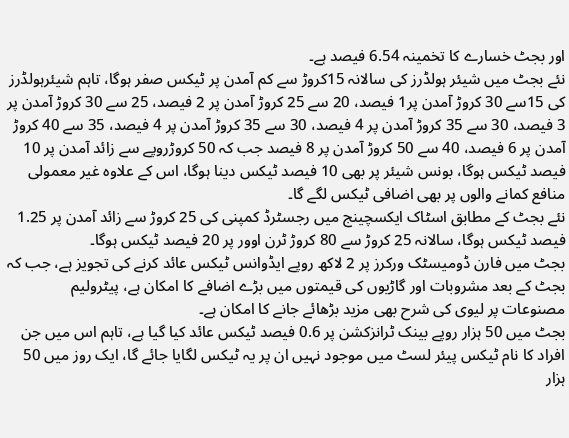اور بجٹ خسارے کا تخمینہ 6.54 فیصد ہے۔
نئے بجٹ میں شیئر ہولڈرز کی سالانہ 15کروڑ سے کم آمدن پر ٹیکس صفر ہوگا، تاہم شیئرہولڈرز کی 15سے 30 کروڑ آمدن پر1 فیصد، 20 سے 25 کروڑ آمدن پر 2 فیصد، 25 سے 30 کروڑ آمدن پر 3 فیصد، 30 سے 35 کروڑ آمدن پر 4 فیصد، 30 سے 35 کروڑ آمدن پر 4 فیصد، 35 سے 40 کروڑ آمدن پر 6 فیصد، 40 سے 50 کروڑ آمدن پر 8 فیصد جب کہ 50 کروڑروپے سے زائد آمدن پر 10 فیصد ٹیکس ہوگا، بونس شیئر پر بھی 10 فیصد ٹیکس دینا ہوگا، اس کے علاوہ غیر معمولی منافع کمانے والوں پر بھی اضافی ٹیکس لگے گا۔
نئے بجٹ کے مطابق اسٹاک ایکسچینج میں رجسٹرڈ کمپنی کی 25 کروڑ سے زائد آمدن پر 1.25 فیصد ٹیکس ہوگا، سالانہ 25 کروڑ سے 80 کروڑ ٹرن اوور پر 20 فیصد ٹیکس ہوگا۔
بجٹ میں فارن ڈومیسٹک ورکرز پر 2 لاکھ روپے ایڈوانس ٹیکس عائد کرنے کی تجویز ہے، جب کہ بجٹ کے بعد مشروبات اور گاڑیوں کی قیمتوں میں بڑے اضافے کا امکان ہے، پیٹرولیم مصنوعات پر لیوی کی شرح بھی مزید بڑھائے جانے کا امکان ہے۔
بجٹ میں 50 ہزار روپے بینک ٹرانزکشن پر 0.6 فیصد ٹیکس عائد کیا گیا ہے، تاہم اس میں جن افراد کا نام ٹیکس پیئر لسٹ میں موجود نہیں ان پر یہ ٹیکس لگایا جائے گا، ایک روز میں 50 ہزار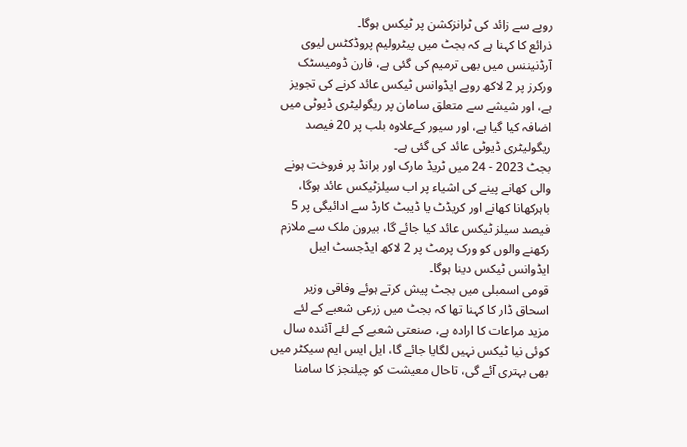روپے سے زائد کی ٹرانزکشن پر ٹیکس ہوگا۔
ذرائع کا کہنا ہے کہ بجٹ میں پیٹرولیم پروڈکٹس لیوی آرڈنیننس میں بھی ترمیم کی گئی ہے، فارن ڈومیسٹک ورکرز پر 2 لاکھ روپے ایڈوانس ٹیکس عائد کرنے کی تجویز ہے، اور شیشے سے متعلق سامان پر ریگولیٹری ڈیوٹی میں اضافہ کیا گیا ہے، اور سیور کےعلاوہ بلب پر 20 فیصد ریگولیٹری ڈیوٹی عائد کی گئی ہے۔
بجٹ 2023 - 24 میں ٹریڈ مارک اور برانڈ پر فروخت ہونے والی کھانے پینے کی اشیاء پر اب سیلزٹیکس عائد ہوگا، باہرکھانا کھانے اور کریڈٹ یا ڈیبٹ کارڈ سے ادائیگی پر 5 فیصد سیلز ٹیکس عائد کیا جائے گا، بیرون ملک سے ملازم رکھنے والوں کو ورک پرمٹ پر 2 لاکھ ایڈجسٹ ایبل ایڈوانس ٹیکس دینا ہوگا۔
قومی اسمبلی میں بجٹ پیش کرتے ہوئے وفاقی وزیر اسحاق ڈار کا کہنا تھا کہ بجٹ میں زرعی شعبے کے لئے مزید مراعات کا ارادہ ہے، صنعتی شعبے کے لئے آئندہ سال کوئی نیا ٹیکس نہیں لگایا جائے گا، ایل ایس ایم سیکٹر میں بھی بہتری آئے گی، تاحال معیشت کو چیلنجز کا سامنا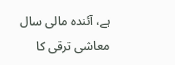ہے، آئندہ مالی سال معاشی ترقی کا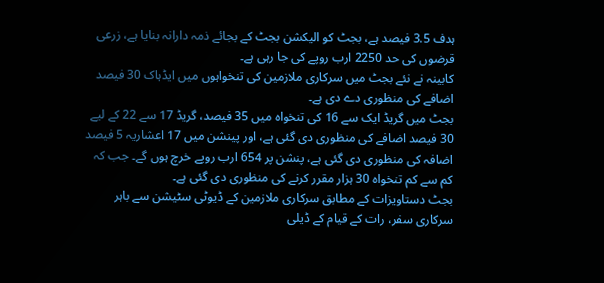ہدف 3.5 فیصد ہے، بجٹ کو الیکشن بجٹ کے بجائے ذمہ دارانہ بنایا ہے، زرعی قرضوں کی حد 2250 ارب روپے کی جا رہی ہے۔
کابینہ نے نئے بجٹ میں سرکاری ملازمین کی تنخواہوں میں ایڈہاک 30 فیصد اضافے کی منظوری دے دی ہے۔
بجٹ میں گریڈ ایک سے 16 کی تنخواہ میں 35 فیصد، گریڈ 17 سے 22 کے لیے 30 فیصد اضافے کی منظوری دی گئی ہے، اور پینشن میں 17 اعشاریہ 5 فیصد اضافہ کی منظوری دی گئی ہے، پنشن پر 654 ارب روپے خرچ ہوں گے۔ جب کہ کم سے کم تنخواہ 30 ہزار مقرر کرنے کی منظوری دی گئی ہے۔
بجٹ دستاویزات کے مطابق سرکاری ملازمین کے ڈیوٹی سٹیشن سے باہر سرکاری سفر، رات کے قیام کے ڈیلی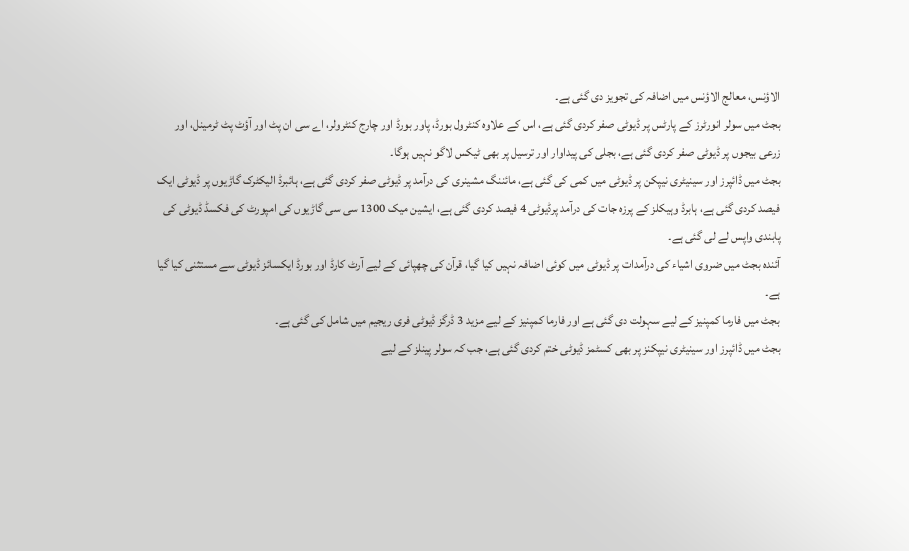الاؤنس، معالج الاؤنس میں اضافہ کی تجویز دی گئی ہے۔
بجٹ میں سولر انورٹرز کے پارٹس پر ڈیوٹی صفر کردی گئی ہے، اس کے علاوہ کنٹرول بورڈ، پاور بورڈ اور چارج کنٹرولر، اے سی ان پٹ اور آؤٹ پٹ ٹرمینل، اور زرعی بیجوں پر ڈیوٹی صفر کردی گئی ہے، بجلی کی پیداوار اور ترسیل پر بھی ٹیکس لاگو نہیں ہوگا۔
بجٹ میں ڈائپرز اور سینیٹری نیپکن پر ڈیوٹی میں کمی کی گئی ہے، مائننگ مشینری کی درآمد پر ڈیوٹی صفر کردی گئی ہے، ہائبرڈ الیکٹرک گاڑیوں پر ڈیوٹی ایک فیصد کردی گئی ہے، ہابرڈ وہیکلز کے پرزہ جات کی درآمد پرڈیوٹی 4 فیصد کردی گئی ہے، ایشین میک 1300 سی سی گاڑیوں کی امپورٹ کی فکسڈ ڈیوٹی کی پابندی واپس لے لی گئی ہے۔
آئندہ بجٹ میں ضروی اشیاء کی درآمدات پر ڈیوٹی میں کوئی اضافہ نہیں کیا گیا، قرآن کی چھپائی کے لیے آرٹ کارڈ اور بورڈ ایکسائز ڈیوٹی سے مستثنی کیا گیا ہے۔
بجٹ میں فارما کمپنیز کے لیے سہولت دی گئی ہے اور فارما کمپنیز کے لیے مزید 3 ڈرگز ڈیوٹی فری ریجیم میں شامل کی گئی ہے۔
بجٹ میں ڈائپرز اور سینیٹری نیپکنز پر بھی کسٹمز ڈیوٹی ختم کردی گئی ہے، جب کہ سولر پینلز کے لیے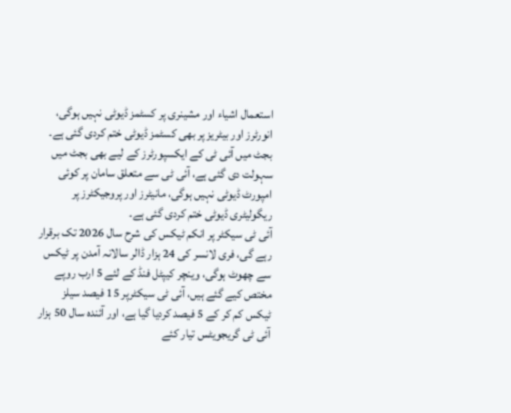استعمال اشیاء اور مشینری پر کسٹمز ڈیوٹی نہیں ہوگی، انورٹرز اور بیٹریز پر بھی کسٹمز ڈیوٹی ختم کردی گئی ہے۔
بجٹ میں آئی ٹی کے ایکسپورٹرز کے لیے بھی بجٹ میں سہولت دی گئی ہے، آئی ٹی سے متعلق سامان پر کوئی امپورٹ ڈیوٹی نہیں ہوگی، مانیٹرز اور پروجیکٹرز پر ریگولیٹری ڈیوٹی ختم کردی گئی ہے۔
آئی ٹی سیکٹر پر انکم ٹیکس کی شرح سال 2026 تک برقرار رہے گی، فری لانسر کی 24 ہزار ڈالر سالانہ آمدن پر ٹیکس سے چھوٹ ہوگی، وینچر کیپٹل فنڈ کے لئے 5 ارب روپے مختص کیے گئے ہیں، آئی ٹی سیکٹرپر 15 فیصد سیلز ٹیکس کم کر کے 5 فیصد کردیا گیا ہے، اور آئندہ سال 50 ہزار آئی ٹی گریجویٹس تیار کئے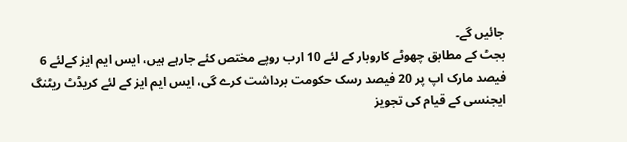جائیں گے۔
بجٹ کے مطابق چھوٹے کاروبار کے لئے 10 ارب روپے مختص کئے جارہے ہیں، ایس ایم ایز کےلئے 6 فیصد مارک اپ پر 20 فیصد رسک حکومت برداشت کرے گی، ایس ایم ایز کے لئے کریڈٹ ریٹنگ ایجنسی کے قیام کی تجویز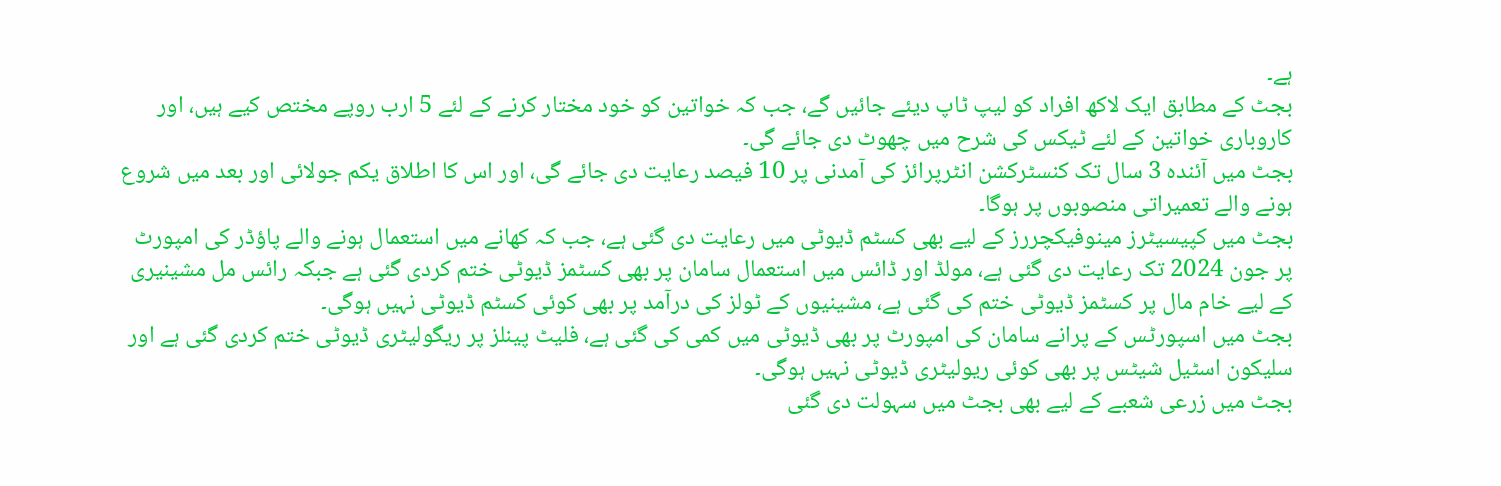ہے۔
بجٹ کے مطابق ایک لاکھ افراد کو لیپ ٹاپ دیئے جائیں گے، جب کہ خواتین کو خود مختار کرنے کے لئے 5 ارب روپے مختص کیے ہیں، اور کاروباری خواتین کے لئے ٹیکس کی شرح میں چھوٹ دی جائے گی۔
بجٹ میں آئندہ 3 سال تک کنسٹرکشن انٹرپرائز کی آمدنی پر 10 فیصد رعایت دی جائے گی، اور اس کا اطلاق یکم جولائی اور بعد میں شروع ہونے والے تعمیراتی منصوبوں پر ہوگا۔
بجٹ میں کپیسیٹرز مینوفیکچررز کے لیے بھی کسٹم ڈیوٹی میں رعایت دی گئی ہے، جب کہ کھانے میں استعمال ہونے والے پاؤڈر کی امپورٹ پر جون 2024 تک رعایت دی گئی ہے، مولڈ اور ڈائس میں استعمال سامان پر بھی کسٹمز ڈیوٹی ختم کردی گئی ہے جبکہ رائس مل مشینیری کے لیے خام مال پر کسٹمز ڈیوٹی ختم کی گئی ہے، مشینیوں کے ٹولز کی درآمد پر بھی کوئی کسٹم ڈیوٹی نہیں ہوگی۔
بجٹ میں اسپورٹس کے پرانے سامان کی امپورٹ پر بھی ڈیوٹی میں کمی کی گئی ہے، فلیٹ پینلز پر ریگولیٹری ڈیوٹی ختم کردی گئی ہے اور سلیکون اسٹیل شیٹس پر بھی کوئی ریولیٹری ڈیوٹی نہیں ہوگی۔
بجٹ میں زرعی شعبے کے لیے بھی بجٹ میں سہولت دی گئی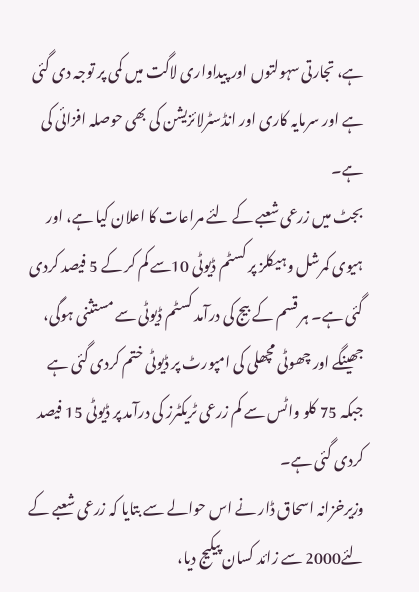ہے، تجارتی سہولتوں اور پیداواری لاگت میں کمی پر توجہ دی گئی ہے اور سرمایہ کاری اور انڈسٹرلائزیشن کی بھی حوصلہ افزائی کی ہے۔
بجٹ میں زرعی شعبے کے لئے مراعات کا اعلان کیا ہے، اور ہیوی کمرشل وہیکلز پر کسٹم ڈیوٹی 10سے کم کر کے 5 فیصد کردی گئی ہے۔ ہر قسم کے بیج کی درآمد کسٹم ڈیوٹی سے مستثنی ہوگی، جھینگے اور چھوٹی مچھلی کی امپورٹ پر ڈیوٹی ختم کردی گئی ہے جبکہ 75 کلو واٹس سے کم زرعی ٹریکٹرز کی درآمد پر ڈیوٹی 15 فیصد کردی گئی ہے۔
وزیرخزانہ اسحاق ڈار نے اس حوالے سے بتایا کہ زرعی شعبے کے لئے2000 سے زائد کسان پیکیج دیا،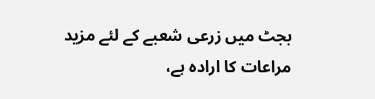بجٹ میں زرعی شعبے کے لئے مزید مراعات کا ارادہ ہے،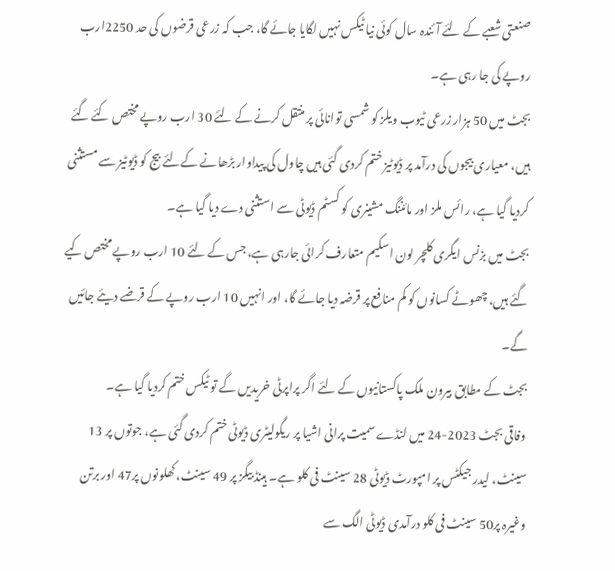صنعتی شعبے کے لئے آئندہ سال کوئی نیا ٹیکس نہیں لگایا جائے گا، جب کہ زرعی قرضوں کی حد 2250ارب روپے کی جا رہی ہے۔
بجٹ میں 50 ہزار زرعی ٹیوب ویلز کو شمسی توانائی پر منتقل کرنے کے لئے 30 ارب روپے مختص کئے گئے ہیں، معیاری بیجوں کی درآمد پر ڈیوٹیز ختم کردی گئی ہیں چاول کی پیداوار بڑھانے کےلئے بیج کو ڈیوٹیز سے مستثنی کردیا گیا ہے، رائس ملز اور مائننگ مشینری کو کسٹم ڈیوٹی سے استثنی دے دیا گیا ہے۔
بجٹ میں بزنس ایگری کلچر لون اسکیم متعارف کرائی جارہی ہے، جس کے لئے 10 ارب روپے مختص کیے گئے ہیں، چھوٹے کسانوں کو کم منافع پر قرضہ دیا جائے گا، اور انہیں 10 ارب روپے کے قرضے دیئے جائیں گے۔
بجٹ کے مطابق بیرون ملک پاکستانیوں کے لئے اگر پراپرٹی خریدیں گے تو ٹیکس ختم کردیا گیا ہے۔
وفاقی بجٹ 2023-24 میں لنڈے سمیت پرانی اشیا پر ریگولیٹری ڈیوٹی ختم کردی گئی ہے، جوتوں پر 13 سینٹ، لیدر جیکٹس پر امپورٹ ڈیوٹی 28 سینٹ فی کلو ہے۔ ہینڈ بیگز پر 49 سینٹ، کھلونوں پر47 اور برتن وغیرہ پر50 سینٹ فی کلو درآمدی ڈیوٹی الگ سے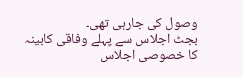وصول کی جارہی تھی۔
بجٹ اجلاس سے پہلے وفاقی کابینہ کا خصوصی اجلاس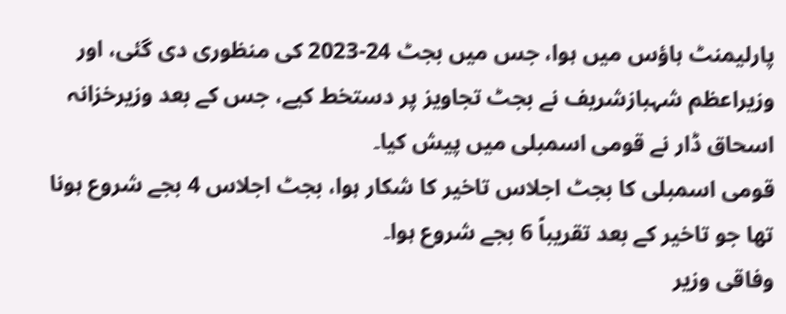پارلیمنٹ ہاؤس میں ہوا، جس میں بجٹ 24-2023 کی منظوری دی گئی، اور وزیراعظم شہبازشریف نے بجٹ تجاویز پر دستخط کیے، جس کے بعد وزیرخزانہ اسحاق ڈار نے قومی اسمبلی میں پیش کیا۔
قومی اسمبلی کا بجٹ اجلاس تاخیر کا شکار ہوا، بجٹ اجلاس 4 بجے شروع ہونا تھا جو تاخیر کے بعد تقریباً 6 بجے شروع ہوا۔
وفاقی وزیر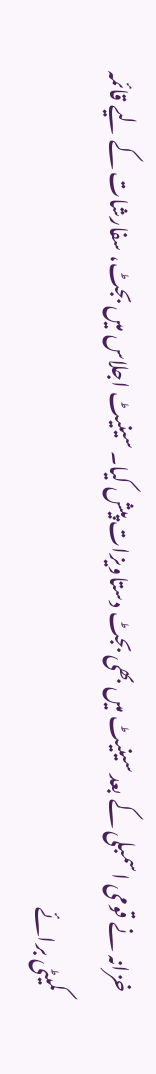خزانہ نے قومی اسمبلی کے بعد سینیٹ میں بھی بجٹ دستاویزات پیش کیا۔ سینیٹ اجلاس میں بجٹ، سفارشات کے لیے قائمہ کمیٹی برائے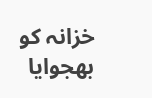خزانہ کو بھجوایا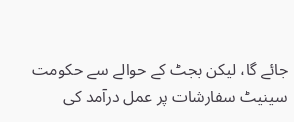جائے گا، لیکن بجٹ کے حوالے سے حکومت سینیٹ سفارشات پر عمل درآمد کی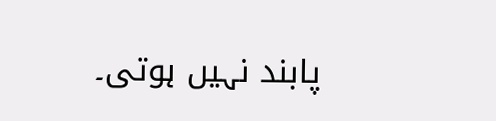پابند نہیں ہوتی۔